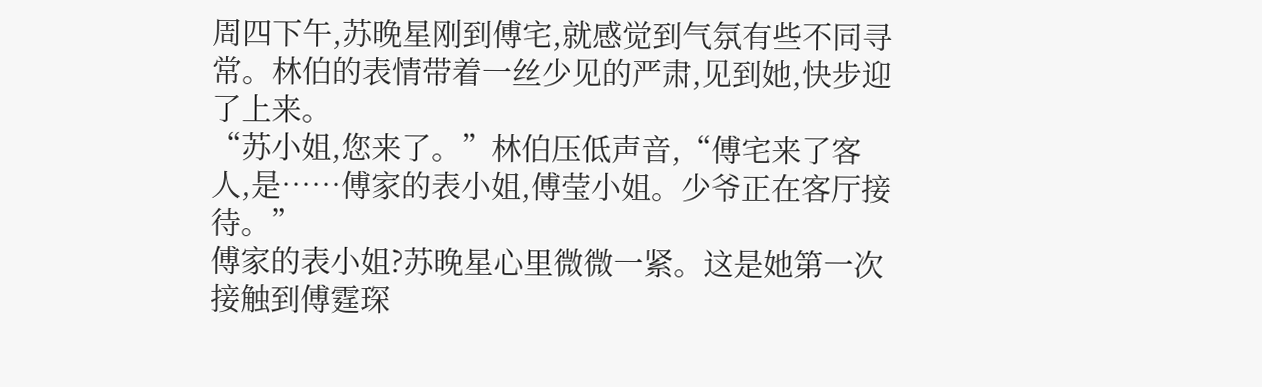周四下午,苏晚星刚到傅宅,就感觉到气氛有些不同寻常。林伯的表情带着一丝少见的严肃,见到她,快步迎了上来。
“苏小姐,您来了。”林伯压低声音,“傅宅来了客人,是……傅家的表小姐,傅莹小姐。少爷正在客厅接待。”
傅家的表小姐?苏晚星心里微微一紧。这是她第一次接触到傅霆琛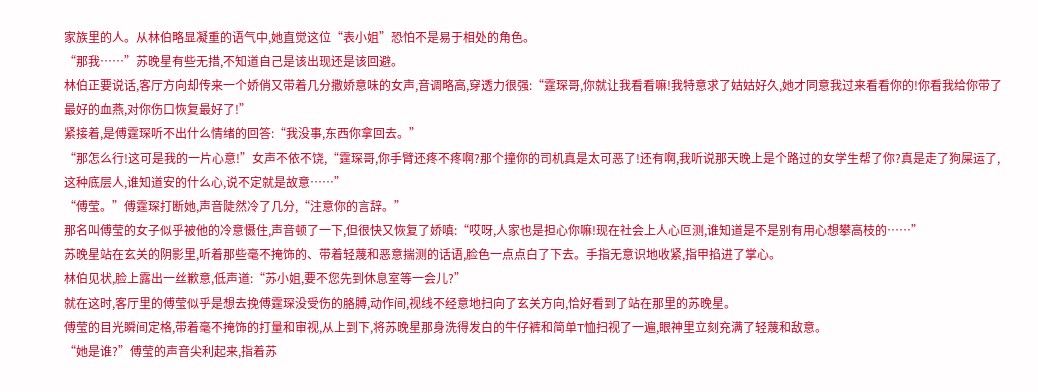家族里的人。从林伯略显凝重的语气中,她直觉这位“表小姐”恐怕不是易于相处的角色。
“那我……”苏晚星有些无措,不知道自己是该出现还是该回避。
林伯正要说话,客厅方向却传来一个娇俏又带着几分撒娇意味的女声,音调略高,穿透力很强:“霆琛哥,你就让我看看嘛!我特意求了姑姑好久,她才同意我过来看看你的!你看我给你带了最好的血燕,对你伤口恢复最好了!”
紧接着,是傅霆琛听不出什么情绪的回答:“我没事,东西你拿回去。”
“那怎么行!这可是我的一片心意!”女声不依不饶,“霆琛哥,你手臂还疼不疼啊?那个撞你的司机真是太可恶了!还有啊,我听说那天晚上是个路过的女学生帮了你?真是走了狗屎运了,这种底层人,谁知道安的什么心,说不定就是故意……”
“傅莹。”傅霆琛打断她,声音陡然冷了几分,“注意你的言辞。”
那名叫傅莹的女子似乎被他的冷意慑住,声音顿了一下,但很快又恢复了娇嗔:“哎呀,人家也是担心你嘛!现在社会上人心叵测,谁知道是不是别有用心想攀高枝的……”
苏晚星站在玄关的阴影里,听着那些毫不掩饰的、带着轻蔑和恶意揣测的话语,脸色一点点白了下去。手指无意识地收紧,指甲掐进了掌心。
林伯见状,脸上露出一丝歉意,低声道:“苏小姐,要不您先到休息室等一会儿?”
就在这时,客厅里的傅莹似乎是想去挽傅霆琛没受伤的胳膊,动作间,视线不经意地扫向了玄关方向,恰好看到了站在那里的苏晚星。
傅莹的目光瞬间定格,带着毫不掩饰的打量和审视,从上到下,将苏晚星那身洗得发白的牛仔裤和简单T恤扫视了一遍,眼神里立刻充满了轻蔑和敌意。
“她是谁?”傅莹的声音尖利起来,指着苏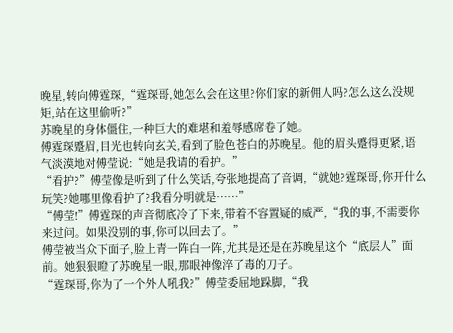晚星,转向傅霆琛,“霆琛哥,她怎么会在这里?你们家的新佣人吗?怎么这么没规矩,站在这里偷听?”
苏晚星的身体僵住,一种巨大的难堪和羞辱感席卷了她。
傅霆琛蹙眉,目光也转向玄关,看到了脸色苍白的苏晚星。他的眉头蹙得更紧,语气淡漠地对傅莹说:“她是我请的看护。”
“看护?”傅莹像是听到了什么笑话,夸张地提高了音调,“就她?霆琛哥,你开什么玩笑?她哪里像看护了?我看分明就是……”
“傅莹!”傅霆琛的声音彻底冷了下来,带着不容置疑的威严,“我的事,不需要你来过问。如果没别的事,你可以回去了。”
傅莹被当众下面子,脸上青一阵白一阵,尤其是还是在苏晚星这个“底层人”面前。她狠狠瞪了苏晚星一眼,那眼神像淬了毒的刀子。
“霆琛哥,你为了一个外人吼我?”傅莹委屈地跺脚,“我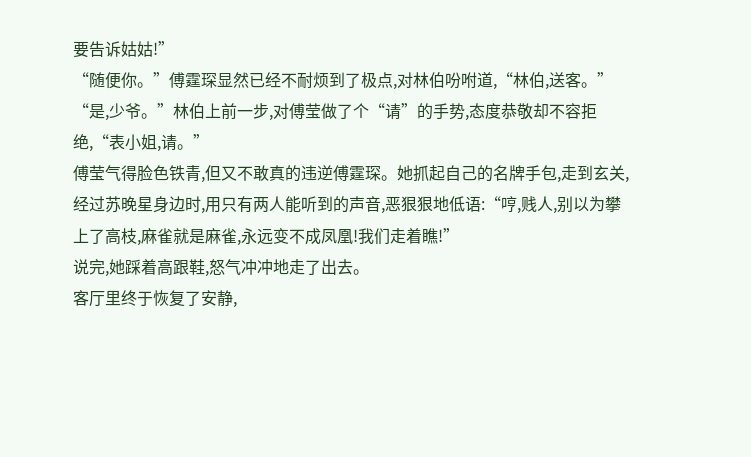要告诉姑姑!”
“随便你。”傅霆琛显然已经不耐烦到了极点,对林伯吩咐道,“林伯,送客。”
“是,少爷。”林伯上前一步,对傅莹做了个“请”的手势,态度恭敬却不容拒绝,“表小姐,请。”
傅莹气得脸色铁青,但又不敢真的违逆傅霆琛。她抓起自己的名牌手包,走到玄关,经过苏晚星身边时,用只有两人能听到的声音,恶狠狠地低语:“哼,贱人,别以为攀上了高枝,麻雀就是麻雀,永远变不成凤凰!我们走着瞧!”
说完,她踩着高跟鞋,怒气冲冲地走了出去。
客厅里终于恢复了安静,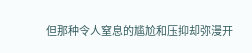但那种令人窒息的尴尬和压抑却弥漫开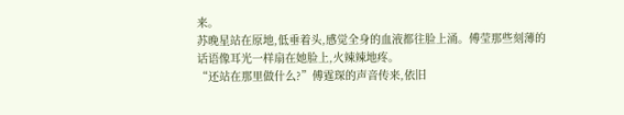来。
苏晚星站在原地,低垂着头,感觉全身的血液都往脸上涌。傅莹那些刻薄的话语像耳光一样扇在她脸上,火辣辣地疼。
“还站在那里做什么?”傅霆琛的声音传来,依旧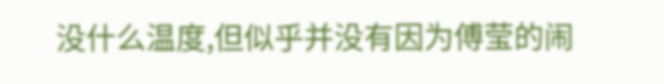没什么温度,但似乎并没有因为傅莹的闹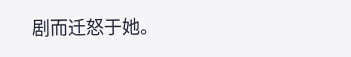剧而迁怒于她。